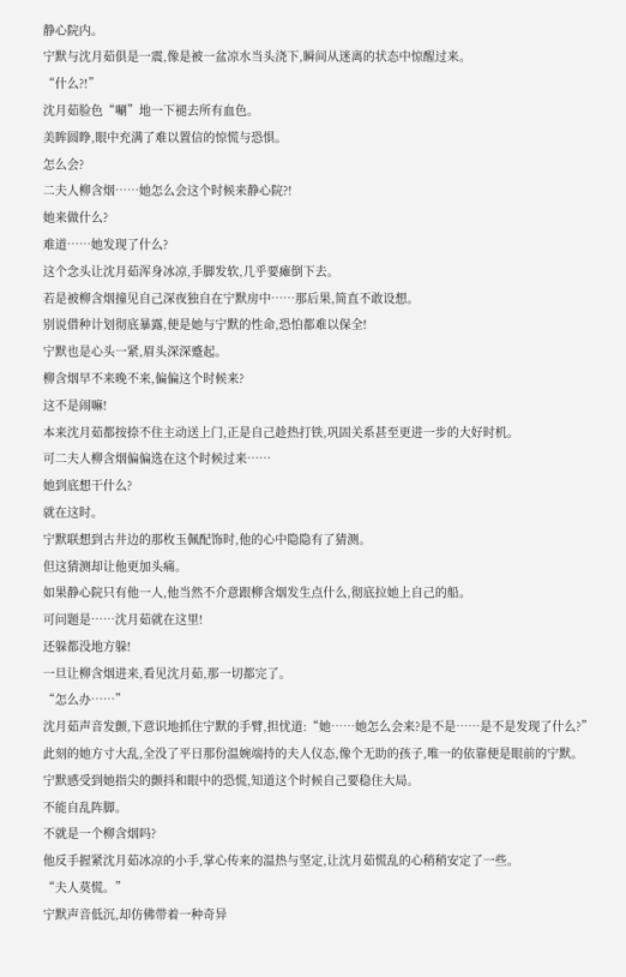静心院内。
宁默与沈月茹俱是一震,像是被一盆凉水当头浇下,瞬间从迷离的状态中惊醒过来。
“什么?!”
沈月茹脸色“唰”地一下褪去所有血色。
美眸圆睁,眼中充满了难以置信的惊慌与恐惧。
怎么会?
二夫人柳含烟……她怎么会这个时候来静心院?!
她来做什么?
难道……她发现了什么?
这个念头让沈月茹浑身冰凉,手脚发软,几乎要瘫倒下去。
若是被柳含烟撞见自己深夜独自在宁默房中……那后果,简直不敢设想。
别说借种计划彻底暴露,便是她与宁默的性命,恐怕都难以保全!
宁默也是心头一紧,眉头深深蹙起。
柳含烟早不来晚不来,偏偏这个时候来?
这不是闹嘛!
本来沈月茹都按捺不住主动送上门,正是自己趁热打铁,巩固关系甚至更进一步的大好时机。
可二夫人柳含烟偏偏选在这个时候过来……
她到底想干什么?
就在这时。
宁默联想到古井边的那枚玉佩配饰时,他的心中隐隐有了猜测。
但这猜测却让他更加头痛。
如果静心院只有他一人,他当然不介意跟柳含烟发生点什么,彻底拉她上自己的船。
可问题是……沈月茹就在这里!
还躲都没地方躲!
一旦让柳含烟进来,看见沈月茹,那一切都完了。
“怎么办……”
沈月茹声音发颤,下意识地抓住宁默的手臂,担忧道:“她……她怎么会来?是不是……是不是发现了什么?”
此刻的她方寸大乱,全没了平日那份温婉端持的夫人仪态,像个无助的孩子,唯一的依靠便是眼前的宁默。
宁默感受到她指尖的颤抖和眼中的恐慌,知道这个时候自己要稳住大局。
不能自乱阵脚。
不就是一个柳含烟吗?
他反手握紧沈月茹冰凉的小手,掌心传来的温热与坚定,让沈月茹慌乱的心稍稍安定了一些。
“夫人莫慌。”
宁默声音低沉,却仿佛带着一种奇异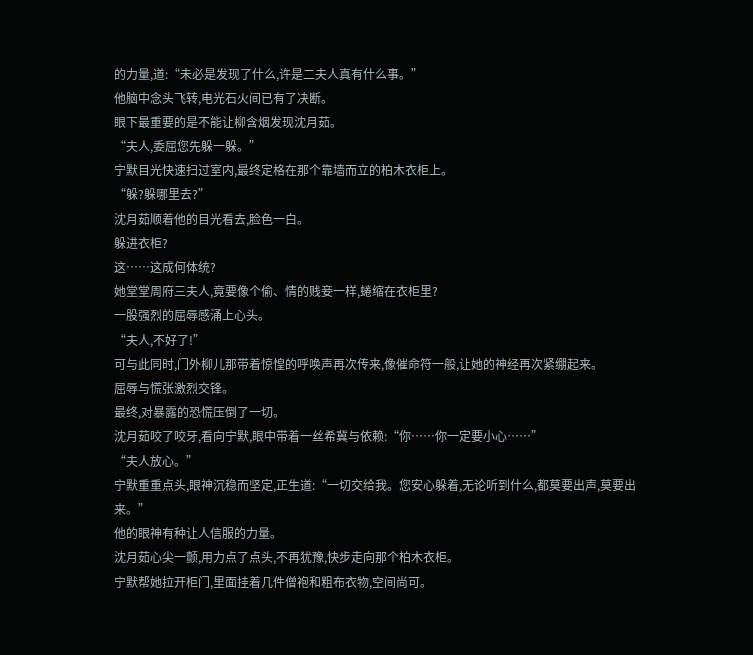的力量,道:“未必是发现了什么,许是二夫人真有什么事。”
他脑中念头飞转,电光石火间已有了决断。
眼下最重要的是不能让柳含烟发现沈月茹。
“夫人,委屈您先躲一躲。”
宁默目光快速扫过室内,最终定格在那个靠墙而立的柏木衣柜上。
“躲?躲哪里去?”
沈月茹顺着他的目光看去,脸色一白。
躲进衣柜?
这……这成何体统?
她堂堂周府三夫人,竟要像个偷、情的贱妾一样,蜷缩在衣柜里?
一股强烈的屈辱感涌上心头。
“夫人,不好了!”
可与此同时,门外柳儿那带着惊惶的呼唤声再次传来,像催命符一般,让她的神经再次紧绷起来。
屈辱与慌张激烈交锋。
最终,对暴露的恐慌压倒了一切。
沈月茹咬了咬牙,看向宁默,眼中带着一丝希冀与依赖:“你……你一定要小心……”
“夫人放心。”
宁默重重点头,眼神沉稳而坚定,正生道:“一切交给我。您安心躲着,无论听到什么,都莫要出声,莫要出来。”
他的眼神有种让人信服的力量。
沈月茹心尖一颤,用力点了点头,不再犹豫,快步走向那个柏木衣柜。
宁默帮她拉开柜门,里面挂着几件僧袍和粗布衣物,空间尚可。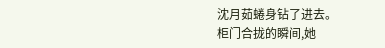沈月茹蜷身钻了进去。
柜门合拢的瞬间,她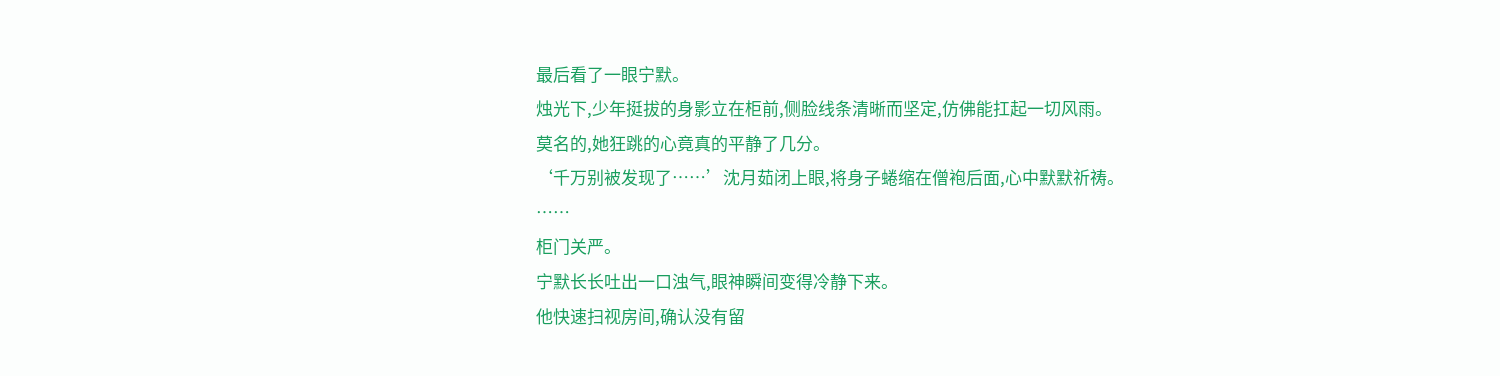最后看了一眼宁默。
烛光下,少年挺拔的身影立在柜前,侧脸线条清晰而坚定,仿佛能扛起一切风雨。
莫名的,她狂跳的心竟真的平静了几分。
‘千万别被发现了……’沈月茹闭上眼,将身子蜷缩在僧袍后面,心中默默祈祷。
……
柜门关严。
宁默长长吐出一口浊气,眼神瞬间变得冷静下来。
他快速扫视房间,确认没有留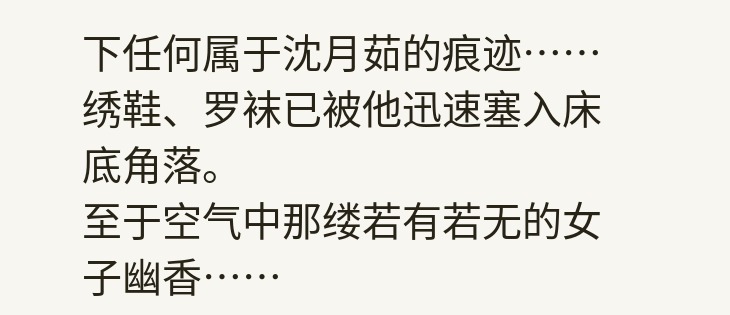下任何属于沈月茹的痕迹……绣鞋、罗袜已被他迅速塞入床底角落。
至于空气中那缕若有若无的女子幽香……